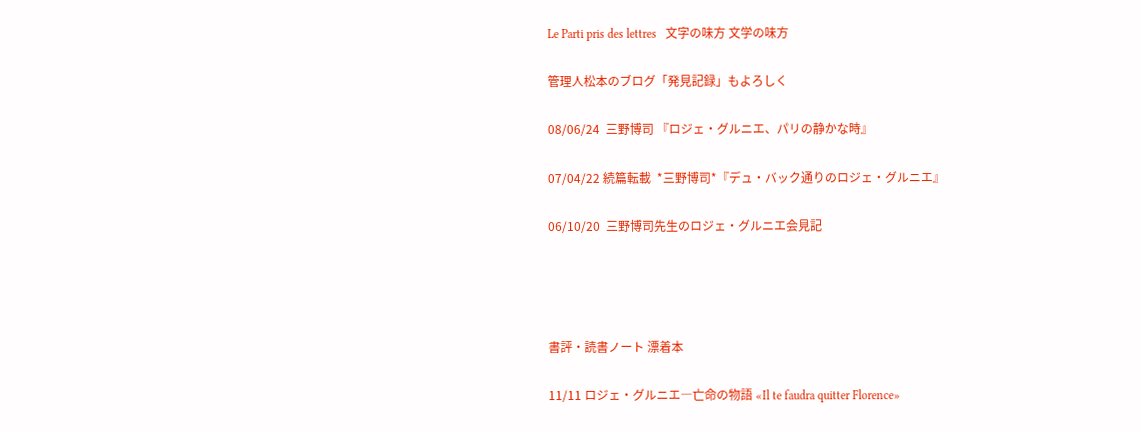Le Parti pris des lettres   文字の味方 文学の味方

管理人松本のブログ「発見記録」もよろしく

08/06/24  三野博司 『ロジェ・グルニエ、パリの静かな時』

07/04/22 続篇転載  *三野博司*『デュ・バック通りのロジェ・グルニエ』

06/10/20  三野博司先生のロジェ・グルニエ会見記




書評・読書ノート 漂着本

11/11 ロジェ・グルニエ―亡命の物語 «Il te faudra quitter Florence»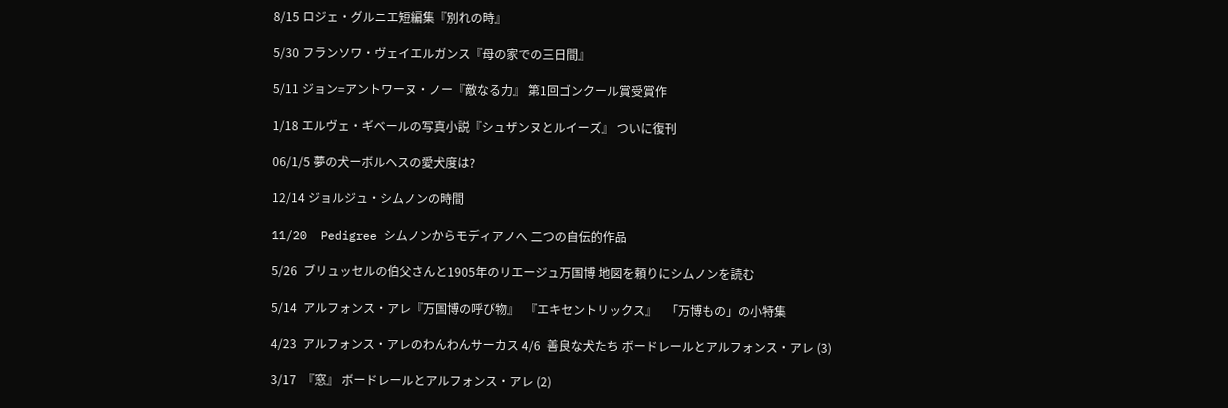8/15 ロジェ・グルニエ短編集『別れの時』

5/30 フランソワ・ヴェイエルガンス『母の家での三日間』

5/11 ジョン=アントワーヌ・ノー『敵なる力』 第1回ゴンクール賞受賞作

1/18 エルヴェ・ギベールの写真小説『シュザンヌとルイーズ』 ついに復刊

06/1/5 夢の犬ーボルヘスの愛犬度は?

12/14 ジョルジュ・シムノンの時間

11/20  Pedigree シムノンからモディアノへ 二つの自伝的作品

5/26  ブリュッセルの伯父さんと1905年のリエージュ万国博 地図を頼りにシムノンを読む

5/14  アルフォンス・アレ『万国博の呼び物』  『エキセントリックス』   「万博もの」の小特集

4/23  アルフォンス・アレのわんわんサーカス 4/6  善良な犬たち ボードレールとアルフォンス・アレ (3)

3/17  『窓』 ボードレールとアルフォンス・アレ (2)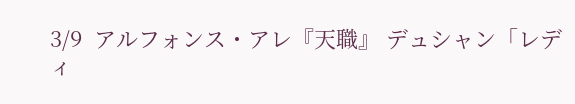3/9  アルフォンス・アレ『天職』 デュシャン「レディ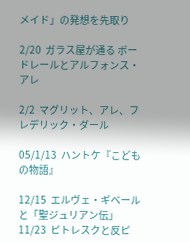メイド」の発想を先取り

2/20  ガラス屋が通る ボードレールとアルフォンス・アレ

2/2  マグリット、アレ、フレデリック・ダール

05/1/13  ハントケ『こどもの物語』

12/15  エルヴェ・ギベールと「聖ジュリアン伝」   11/23  ピトレスクと反ピ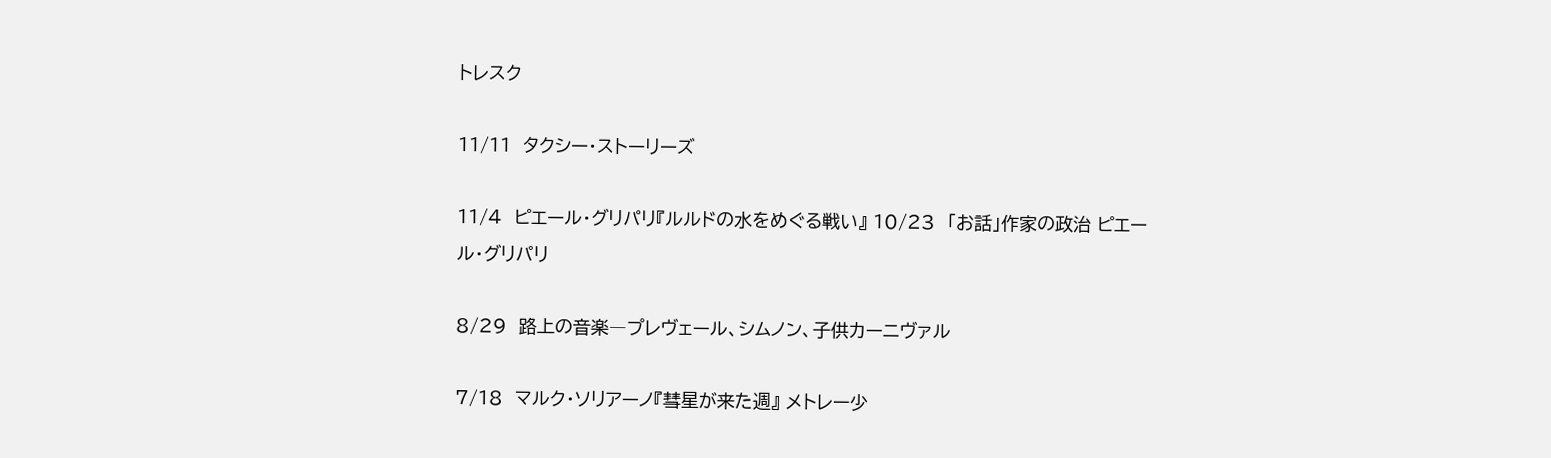トレスク

11/11  タクシー・ストーリーズ

11/4  ピエール・グリパリ『ルルドの水をめぐる戦い』 10/23  「お話」作家の政治 ピエール・グリパリ

8/29  路上の音楽―プレヴェール、シムノン、子供カーニヴァル

7/18  マルク・ソリアーノ『彗星が来た週』 メトレー少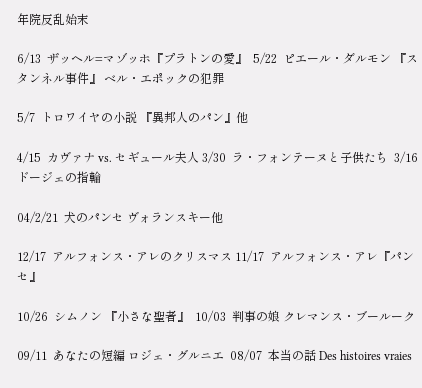年院反乱始末

6/13  ザッヘル=マゾッホ『プラトンの愛』  5/22  ピエール・ダルモン 『スタンネル事件』 ベル・エポックの犯罪

5/7  トロワイヤの小説 『異邦人のパン』他

4/15  カヴァナ vs. セギュール夫人 3/30  ラ・フォンテーヌと子供たち  3/16  ドージェの指輪

04/2/21  犬のパンセ ヴォランスキー他

12/17  アルフォンス・アレのクリスマス 11/17  アルフォンス・アレ『パンセ』

10/26  シムノン 『小さな聖者』  10/03  判事の娘 クレマンス・ブールーク

09/11  あなたの短編 ロジェ・グルニエ  08/07  本当の話 Des histoires vraies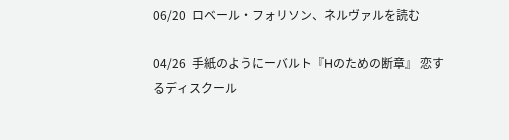06/20  ロベール・フォリソン、ネルヴァルを読む

04/26  手紙のようにーバルト『Hのための断章』 恋するディスクール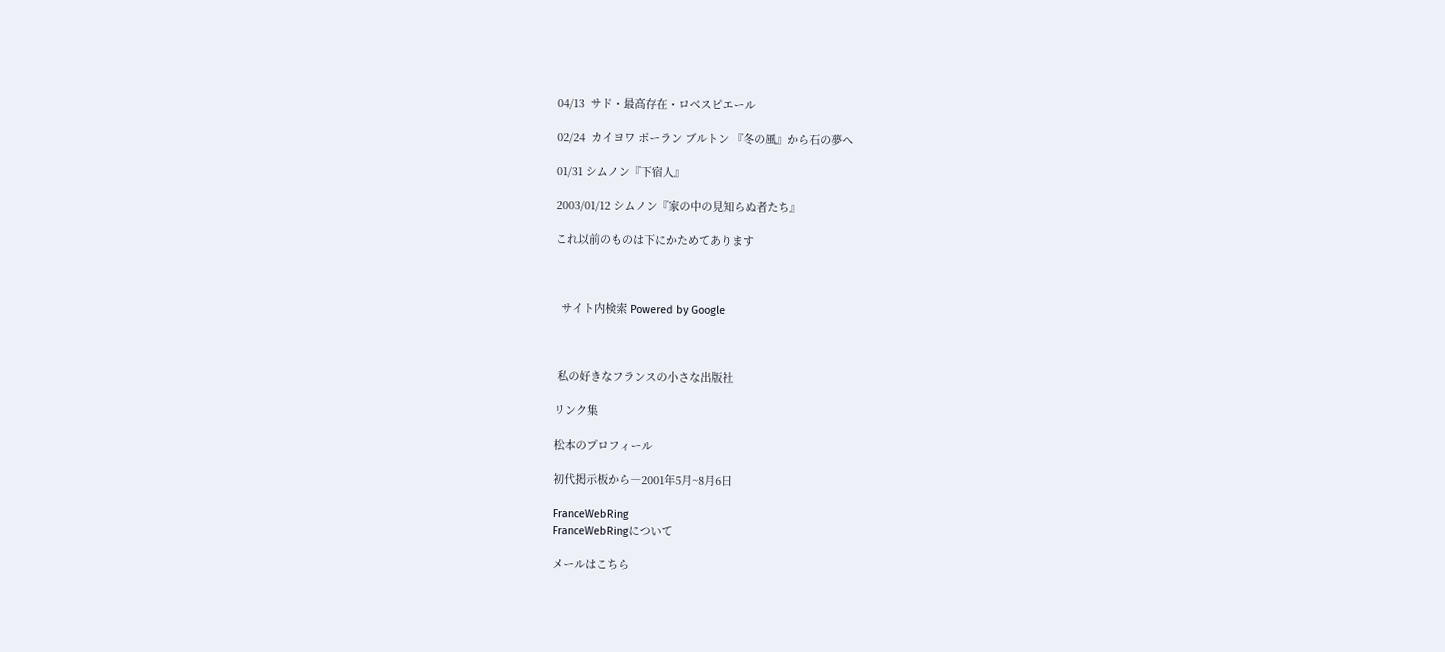04/13  サド・最高存在・ロベスピエール

02/24  カイヨワ ポーラン ブルトン 『冬の風』から石の夢へ

01/31 シムノン『下宿人』

2003/01/12 シムノン『家の中の見知らぬ者たち』

これ以前のものは下にかためてあります



  サイト内検索 Powered by Google



 私の好きなフランスの小さな出版社

リンク集

松本のプロフィール

初代掲示板から―2001年5月~8月6日

FranceWebRing
FranceWebRingについて

メールはこちら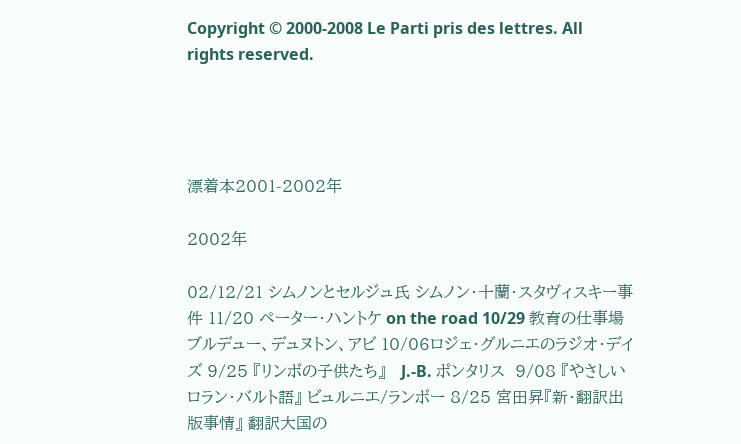Copyright © 2000-2008 Le Parti pris des lettres. All rights reserved.




漂着本2001-2002年

2002年

02/12/21 シムノンとセルジュ氏 シムノン・十蘭・スタヴィスキー事件 11/20 ペーター・ハントケ on the road 10/29 教育の仕事場 ブルデュー、デュヌトン、アビ 10/06ロジェ・グルニエのラジオ・デイズ 9/25 『リンボの子供たち』   J.-B. ポンタリス  9/08 『やさしいロラン・バルト語』 ビュルニエ/ランボー 8/25 宮田昇『新・翻訳出版事情』 翻訳大国の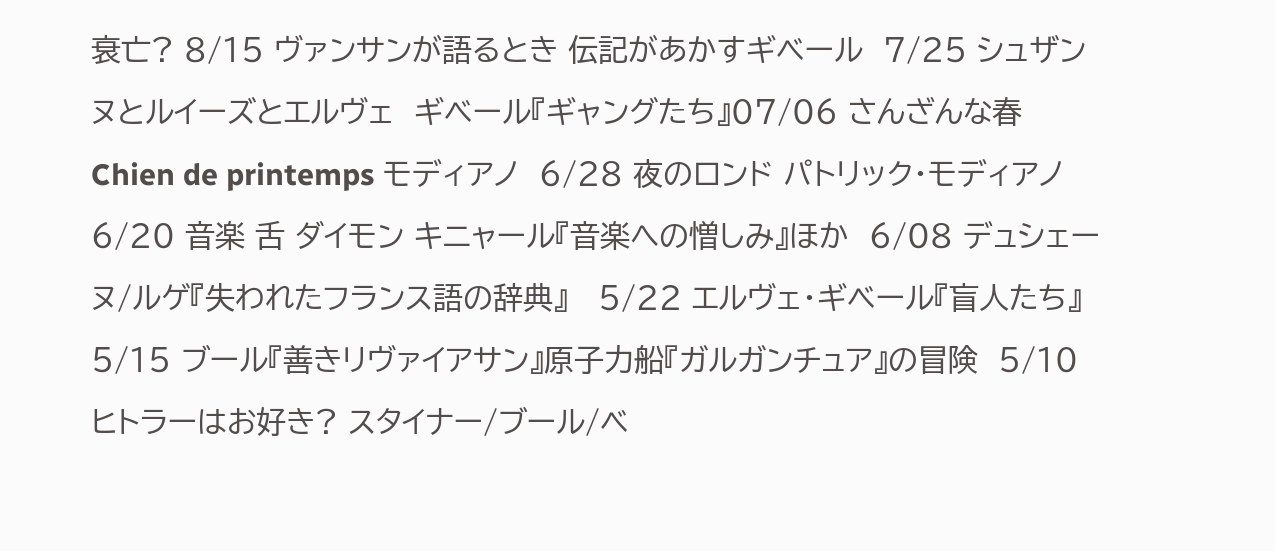衰亡? 8/15 ヴァンサンが語るとき 伝記があかすギベール  7/25 シュザンヌとルイーズとエルヴェ  ギベール『ギャングたち』07/06 さんざんな春 Chien de printemps モディアノ  6/28 夜のロンド パトリック・モディアノ 6/20 音楽 舌 ダイモン キニャール『音楽への憎しみ』ほか  6/08 デュシェーヌ/ルゲ『失われたフランス語の辞典』   5/22 エルヴェ・ギベール『盲人たち』  5/15 ブール『善きリヴァイアサン』原子力船『ガルガンチュア』の冒険  5/10 ヒトラーはお好き? スタイナー/ブール/ベ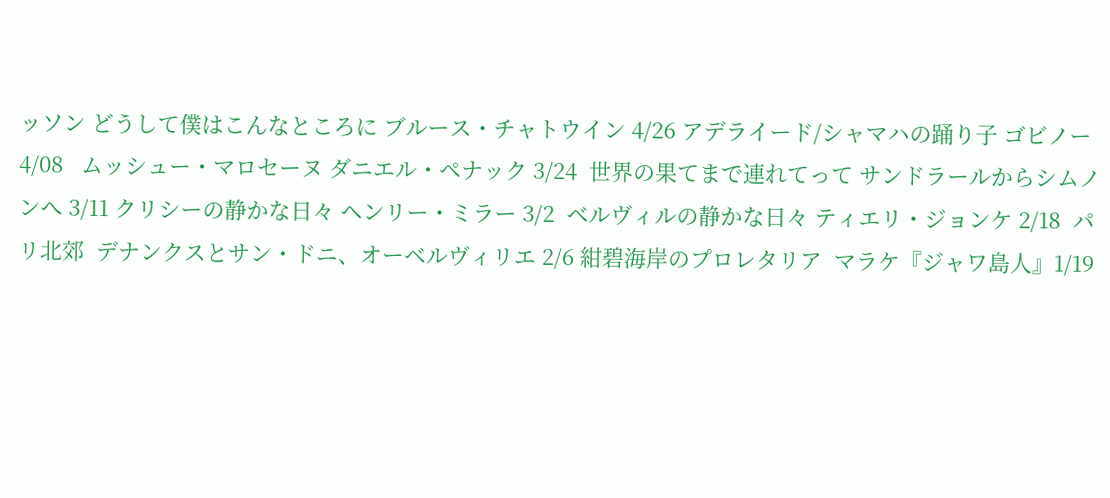ッソン どうして僕はこんなところに ブルース・チャトウイン 4/26 アデライード/シャマハの踊り子 ゴビノー 4/08   ムッシュー・マロセーヌ ダニエル・ペナック 3/24  世界の果てまで連れてって サンドラールからシムノンへ 3/11 クリシーの静かな日々 ヘンリー・ミラー 3/2  ベルヴィルの静かな日々 ティエリ・ジョンケ 2/18  パリ北郊  デナンクスとサン・ドニ、オーベルヴィリエ 2/6 紺碧海岸のプロレタリア  マラケ『ジャワ島人』1/19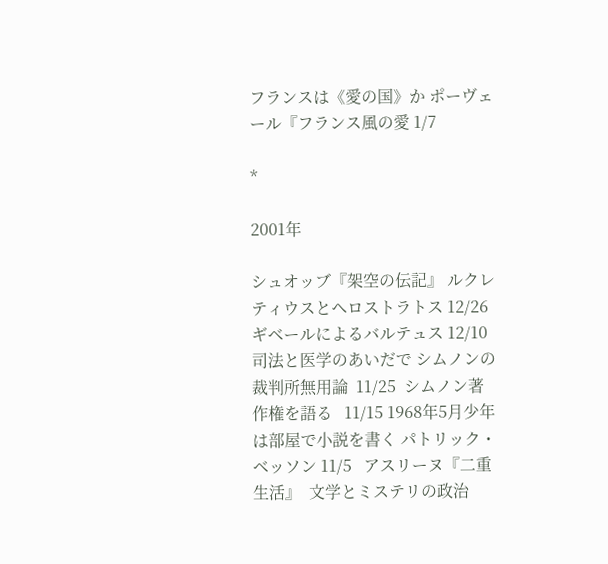フランスは《愛の国》か ポーヴェール『フランス風の愛 1/7

*

2001年

シュオッブ『架空の伝記』 ルクレティウスとヘロストラトス 12/26 ギベールによるバルテュス 12/10 司法と医学のあいだで シムノンの裁判所無用論  11/25  シムノン著作権を語る   11/15 1968年5月少年は部屋で小説を書く パトリック・ベッソン 11/5   アスリーヌ『二重生活』  文学とミステリの政治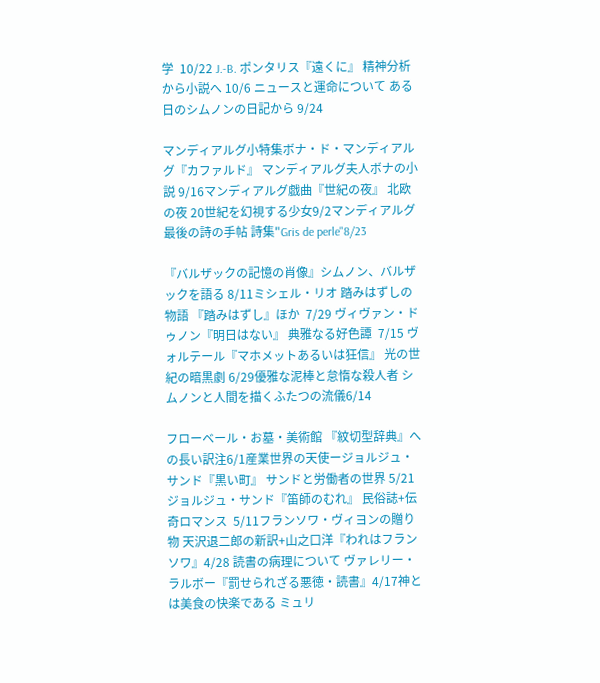学  10/22 J.-B. ポンタリス『遠くに』 精神分析から小説へ 10/6 ニュースと運命について ある日のシムノンの日記から 9/24

マンディアルグ小特集ボナ・ド・マンディアルグ『カファルド』 マンディアルグ夫人ボナの小説 9/16マンディアルグ戯曲『世紀の夜』 北欧の夜 20世紀を幻視する少女9/2マンディアルグ 最後の詩の手帖 詩集"Gris de perle"8/23

『バルザックの記憶の肖像』シムノン、バルザックを語る 8/11ミシェル・リオ 踏みはずしの物語 『踏みはずし』ほか  7/29 ヴィヴァン・ドゥノン『明日はない』 典雅なる好色譚  7/15 ヴォルテール『マホメットあるいは狂信』 光の世紀の暗黒劇 6/29優雅な泥棒と怠惰な殺人者 シムノンと人間を描くふたつの流儀6/14

フローベール・お墓・美術館 『紋切型辞典』への長い訳注6/1産業世界の天使ージョルジュ・サンド『黒い町』 サンドと労働者の世界 5/21ジョルジュ・サンド『笛師のむれ』 民俗誌+伝奇ロマンス  5/11フランソワ・ヴィヨンの贈り物 天沢退二郎の新訳+山之口洋『われはフランソワ』4/28 読書の病理について ヴァレリー・ラルボー『罰せられざる悪徳・読書』4/17神とは美食の快楽である ミュリ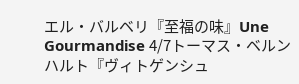エル・バルベリ『至福の味』Une Gourmandise 4/7トーマス・ベルンハルト『ヴィトゲンシュ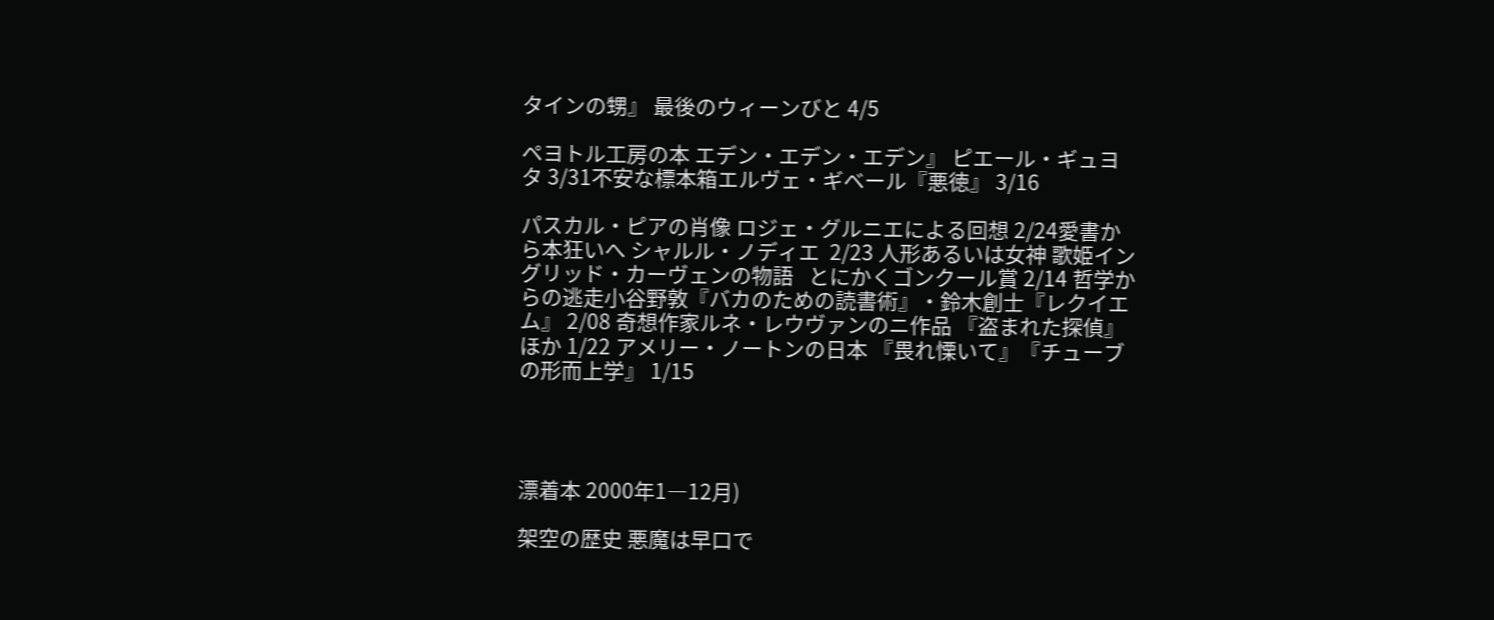タインの甥』 最後のウィーンびと 4/5

ペヨトル工房の本 エデン・エデン・エデン』 ピエール・ギュヨタ 3/31不安な標本箱エルヴェ・ギベール『悪徳』 3/16

パスカル・ピアの肖像 ロジェ・グルニエによる回想 2/24愛書から本狂いへ シャルル・ノディエ  2/23 人形あるいは女神 歌姫イングリッド・カーヴェンの物語   とにかくゴンクール賞 2/14 哲学からの逃走小谷野敦『バカのための読書術』・鈴木創士『レクイエム』 2/08 奇想作家ルネ・レウヴァンのニ作品 『盗まれた探偵』ほか 1/22 アメリー・ノートンの日本 『畏れ慄いて』『チューブの形而上学』 1/15




漂着本 2000年1―12月)

架空の歴史 悪魔は早口で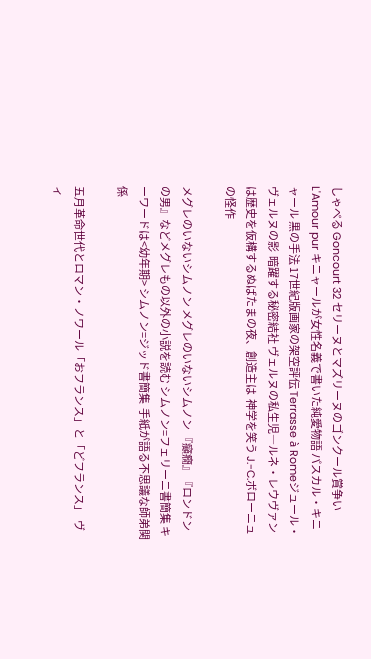しゃべる Goncourt 32 セリーヌとマズリーヌのゴンクール賞争い
L'Amour pur キニャールが女性名義で書いた純愛物語 パスカル・キニャール 黒の手法 17世紀版画家の架空評伝 Terrasse à Romeジュール・ヴェルヌの影  暗躍する秘密結社 ヴェルヌの私生児―ルネ・レウヴァンは歴史を仮構するぬばたまの夜、創造主は  神学を笑う J.-C.ボローニュの怪作

メグレのいないシムノン メグレのいないシムノン 『癲癇』『ロンドンの男』などメグレもの以外の小説を読む シムノン=フェリーニ書簡集 キーワードは<幼年期> シムノン=ジッド書簡集  手紙が語る不思議な師弟関係

五月革命世代とロマン・ノワール「おフランス」と「どフランス」  ヴィ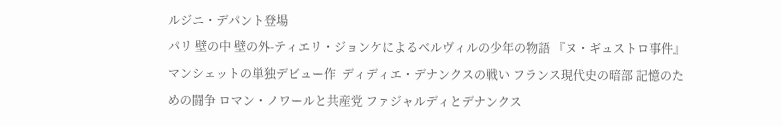ルジニ・デパント登場
パリ 壁の中 壁の外-ティエリ・ジョンケによるベルヴィルの少年の物語 『ヌ・ギュストロ事件』 マンシェットの単独デビュー作  ディディエ・デナンクスの戦い フランス現代史の暗部 記憶のための闘争 ロマン・ノワールと共産党 ファジャルディとデナンクス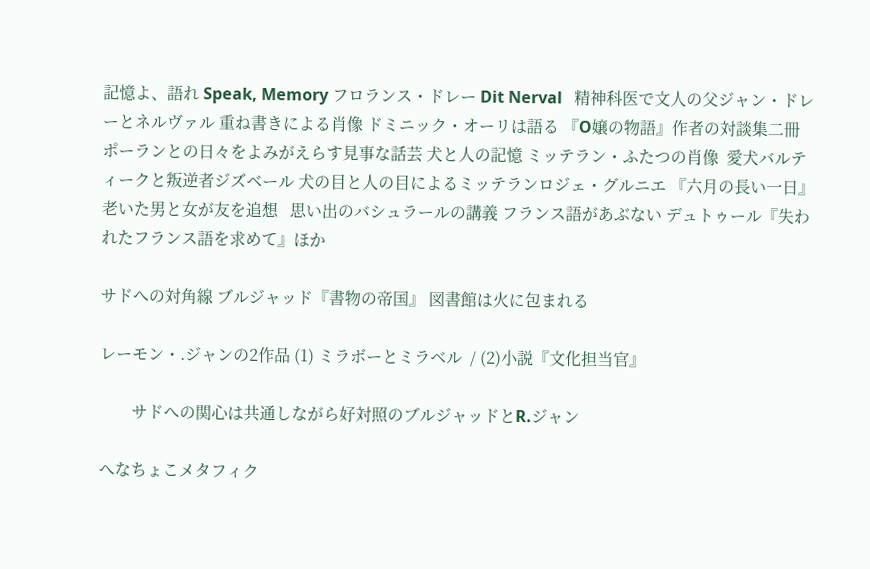記憶よ、語れ Speak, Memory フロランス・ドレー Dit Nerval   精神科医で文人の父ジャン・ドレーとネルヴァル 重ね書きによる肖像 ドミニック・オーリは語る 『O嬢の物語』作者の対談集二冊  ポーランとの日々をよみがえらす見事な話芸 犬と人の記憶 ミッテラン・ふたつの肖像  愛犬バルティークと叛逆者ジズベール 犬の目と人の目によるミッテランロジェ・グルニエ 『六月の長い一日』 老いた男と女が友を追想   思い出のバシュラールの講義 フランス語があぶない デュトゥール『失われたフランス語を求めて』ほか

サドへの対角線 ブルジャッド『書物の帝国』 図書館は火に包まれる

レーモン・.ジャンの2作品 (1) ミラボーとミラベル  / (2)小説『文化担当官』

        サドへの関心は共通しながら好対照のブルジャッドとR.ジャン

へなちょこメタフィク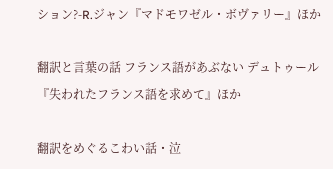ション?-R.ジャン『マドモワゼル・ボヴァリー』ほか

翻訳と言葉の話 フランス語があぶない デュトゥール『失われたフランス語を求めて』ほか

翻訳をめぐるこわい話・泣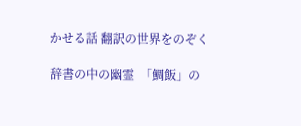かせる話 翻訳の世界をのぞく

辞書の中の幽霊  「鯛飯」の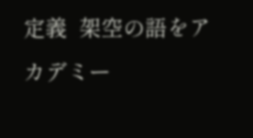定義  架空の語をアカデミー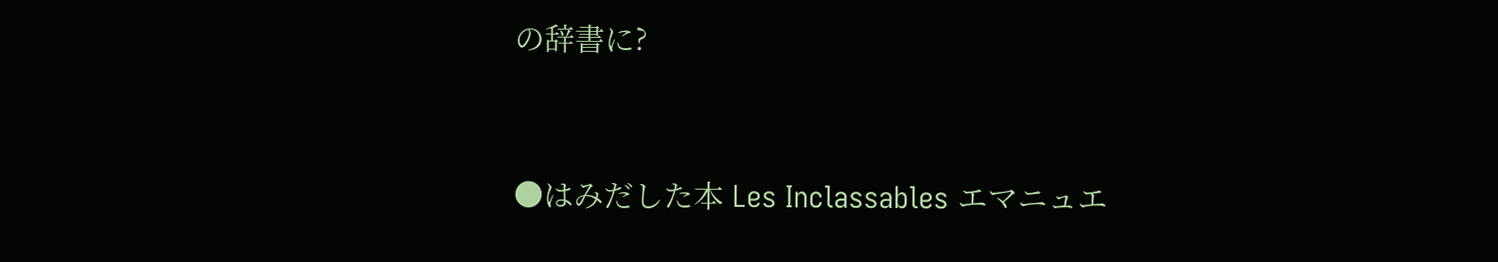の辞書に?



●はみだした本 Les Inclassables エマニュエ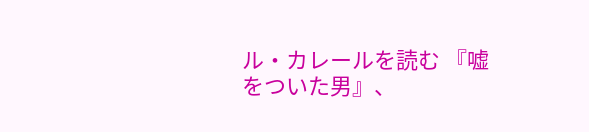ル・カレールを読む 『嘘をついた男』、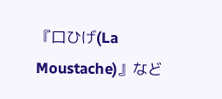『口ひげ(La Moustache)』など